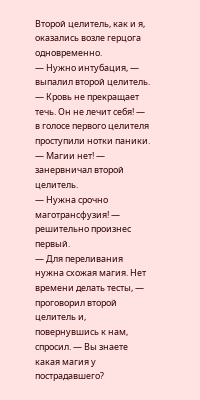Второй целитель, как и я, оказались возле герцога одновременно.
— Нужно интубация, — выпалил второй целитель.
— Кровь не прекращает течь. Он не лечит себя! — в голосе первого целителя проступили нотки паники.
— Магии нет! — занервничал второй целитель.
— Нужна срочно маготрансфузия! — решительно произнес первый.
— Для переливания нужна схожая магия. Нет времени делать тесты, — проговорил второй целитель и, повернувшись к нам, спросил. — Вы знаете какая магия у пострадавшего?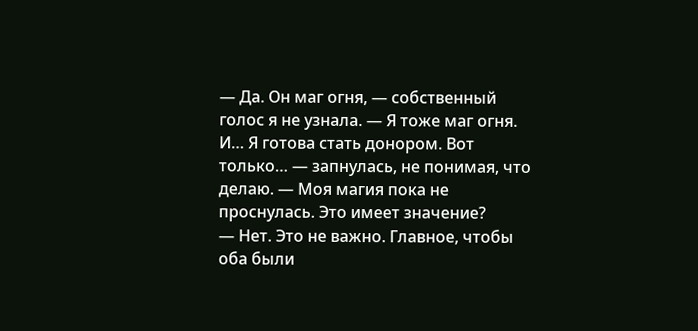— Да. Он маг огня, — собственный голос я не узнала. — Я тоже маг огня. И… Я готова стать донором. Вот только… — запнулась, не понимая, что делаю. — Моя магия пока не проснулась. Это имеет значение?
— Нет. Это не важно. Главное, чтобы оба были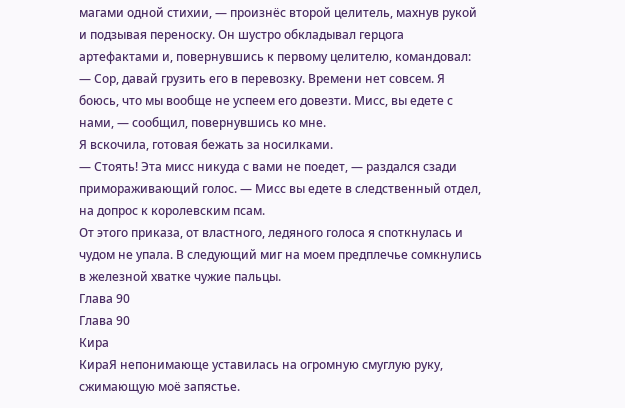магами одной стихии, — произнёс второй целитель, махнув рукой и подзывая переноску. Он шустро обкладывал герцога артефактами и, повернувшись к первому целителю, командовал:
— Сор, давай грузить его в перевозку. Времени нет совсем. Я боюсь, что мы вообще не успеем его довезти. Мисс, вы едете с нами, — сообщил, повернувшись ко мне.
Я вскочила, готовая бежать за носилками.
— Стоять! Эта мисс никуда с вами не поедет, — раздался сзади примораживающий голос. — Мисс вы едете в следственный отдел, на допрос к королевским псам.
От этого приказа, от властного, ледяного голоса я споткнулась и чудом не упала. В следующий миг на моем предплечье сомкнулись в железной хватке чужие пальцы.
Глава 90
Глава 90
Кира
КираЯ непонимающе уставилась на огромную смуглую руку, сжимающую моё запястье.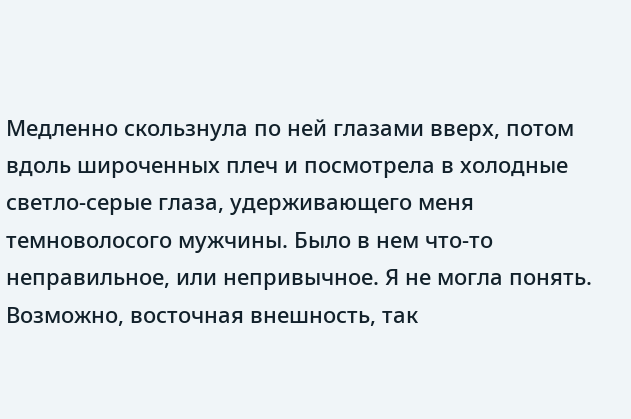Медленно скользнула по ней глазами вверх, потом вдоль широченных плеч и посмотрела в холодные светло-серые глаза, удерживающего меня темноволосого мужчины. Было в нем что-то неправильное, или непривычное. Я не могла понять. Возможно, восточная внешность, так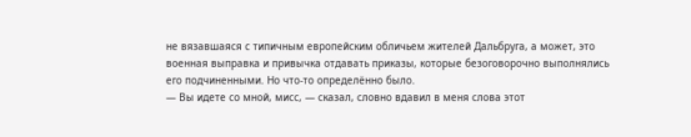не вязавшаяся с типичным европейским обличьем жителей Дальбруга, а может, это военная выправка и привычка отдавать приказы, которые безоговорочно выполнялись его подчиненными. Но что-то определённо было.
— Вы идете со мной, мисс, — сказал, словно вдавил в меня слова этот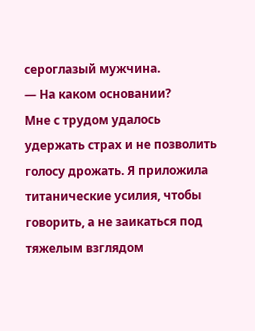сероглазый мужчина.
— На каком основании?
Мне с трудом удалось удержать страх и не позволить голосу дрожать. Я приложила титанические усилия, чтобы говорить, а не заикаться под тяжелым взглядом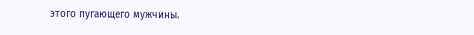этого пугающего мужчины.